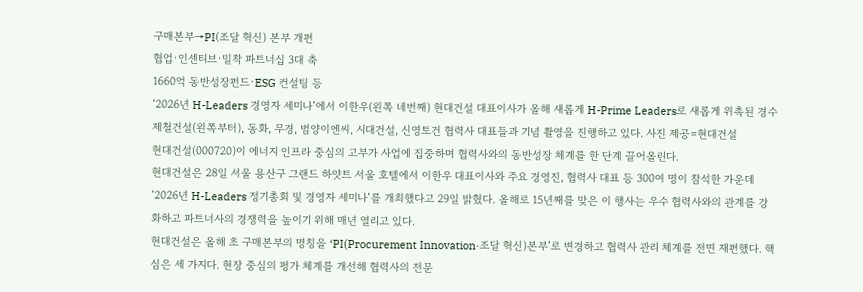구매본부→PI(조달 혁신) 본부 개편
협업·인센티브·밀착 파트너십 3대 축
1660억 동반성장펀드·ESG 컨설팅 등
‘2026년 H-Leaders 경영자 세미나’에서 이한우(왼쪽 네번째) 현대건설 대표이사가 올해 새롭게 H-Prime Leaders로 새롭게 위촉된 경수제철건설(왼쪽부터), 동화, 무경, 범양이엔씨, 시대건설, 신영토건 협력사 대표들과 기념 촬영을 진행하고 있다. 사진 제공=현대건설
현대건설(000720)이 에너지 인프라 중심의 고부가 사업에 집중하며 협력사와의 동반성장 체계를 한 단계 끌어올린다.
현대건설은 28일 서울 용산구 그랜드 하얏트 서울 호텔에서 이한우 대표이사와 주요 경영진, 협력사 대표 등 300여 명이 참석한 가운데 ‘2026년 H-Leaders 정기총회 및 경영자 세미나’를 개최했다고 29일 밝혔다. 올해로 15년째를 맞은 이 행사는 우수 협력사와의 관계를 강화하고 파트너사의 경쟁력을 높이기 위해 매년 열리고 있다.
현대건설은 올해 초 구매본부의 명칭을 ‘PI(Procurement Innovation·조달 혁신)본부’로 변경하고 협력사 관리 체계를 전면 재편했다. 핵심은 세 가지다. 현장 중심의 평가 체계를 개선해 협력사의 전문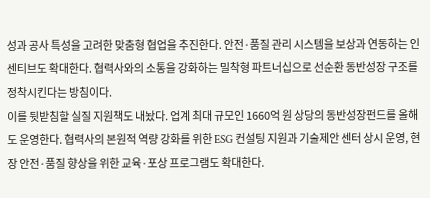성과 공사 특성을 고려한 맞춤형 협업을 추진한다. 안전·품질 관리 시스템을 보상과 연동하는 인센티브도 확대한다. 협력사와의 소통을 강화하는 밀착형 파트너십으로 선순환 동반성장 구조를 정착시킨다는 방침이다.
이를 뒷받침할 실질 지원책도 내놨다. 업계 최대 규모인 1660억 원 상당의 동반성장펀드를 올해도 운영한다. 협력사의 본원적 역량 강화를 위한 ESG 컨설팅 지원과 기술제안 센터 상시 운영, 현장 안전·품질 향상을 위한 교육·포상 프로그램도 확대한다.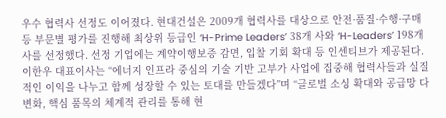우수 협력사 선정도 이어졌다. 현대건설은 2009개 협력사를 대상으로 안전·품질·수행·구매 등 부문별 평가를 진행해 최상위 등급인 ‘H-Prime Leaders’ 38개 사와 ‘H-Leaders’ 198개 사를 선정했다. 선정 기업에는 계약이행보증 감면, 입찰 기회 확대 등 인센티브가 제공된다.
이한우 대표이사는 “에너지 인프라 중심의 기술 기반 고부가 사업에 집중해 협력사들과 실질적인 이익을 나누고 함께 성장할 수 있는 토대를 만들겠다”며 “글로벌 소싱 확대와 공급망 다변화, 핵심 품목의 체계적 관리를 통해 현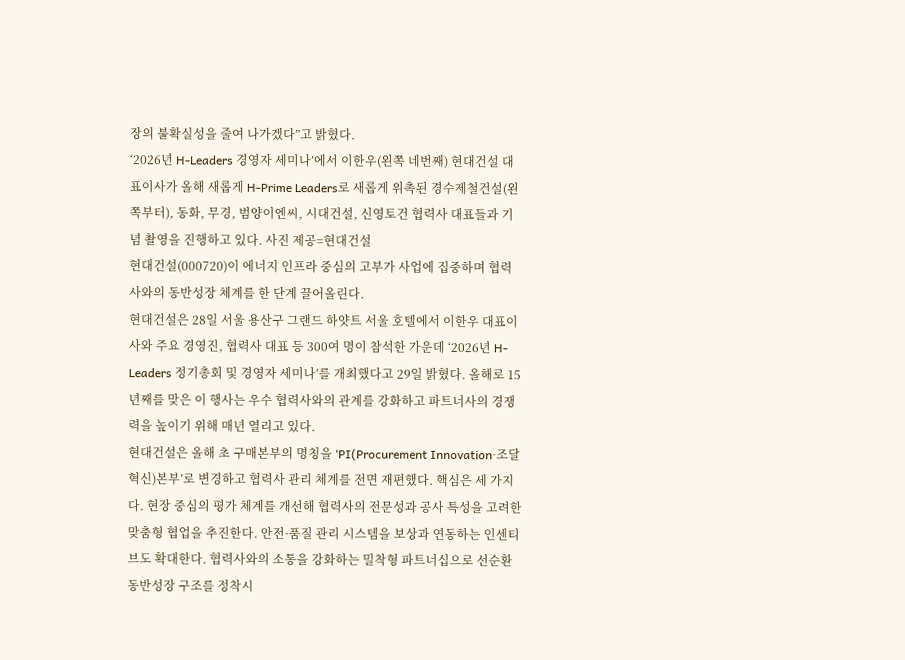장의 불확실성을 줄여 나가겠다”고 밝혔다.
‘2026년 H-Leaders 경영자 세미나’에서 이한우(왼쪽 네번째) 현대건설 대표이사가 올해 새롭게 H-Prime Leaders로 새롭게 위촉된 경수제철건설(왼쪽부터), 동화, 무경, 범양이엔씨, 시대건설, 신영토건 협력사 대표들과 기념 촬영을 진행하고 있다. 사진 제공=현대건설
현대건설(000720)이 에너지 인프라 중심의 고부가 사업에 집중하며 협력사와의 동반성장 체계를 한 단계 끌어올린다.
현대건설은 28일 서울 용산구 그랜드 하얏트 서울 호텔에서 이한우 대표이사와 주요 경영진, 협력사 대표 등 300여 명이 참석한 가운데 ‘2026년 H-Leaders 정기총회 및 경영자 세미나’를 개최했다고 29일 밝혔다. 올해로 15년째를 맞은 이 행사는 우수 협력사와의 관계를 강화하고 파트너사의 경쟁력을 높이기 위해 매년 열리고 있다.
현대건설은 올해 초 구매본부의 명칭을 ‘PI(Procurement Innovation·조달 혁신)본부’로 변경하고 협력사 관리 체계를 전면 재편했다. 핵심은 세 가지다. 현장 중심의 평가 체계를 개선해 협력사의 전문성과 공사 특성을 고려한 맞춤형 협업을 추진한다. 안전·품질 관리 시스템을 보상과 연동하는 인센티브도 확대한다. 협력사와의 소통을 강화하는 밀착형 파트너십으로 선순환 동반성장 구조를 정착시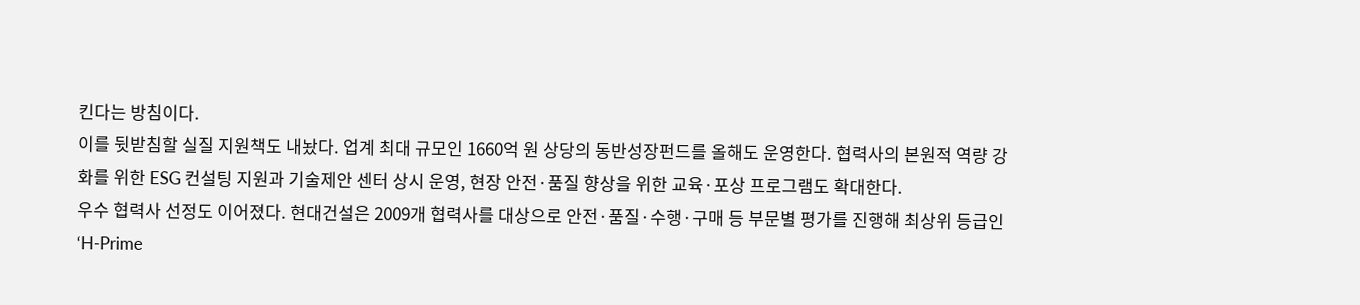킨다는 방침이다.
이를 뒷받침할 실질 지원책도 내놨다. 업계 최대 규모인 1660억 원 상당의 동반성장펀드를 올해도 운영한다. 협력사의 본원적 역량 강화를 위한 ESG 컨설팅 지원과 기술제안 센터 상시 운영, 현장 안전·품질 향상을 위한 교육·포상 프로그램도 확대한다.
우수 협력사 선정도 이어졌다. 현대건설은 2009개 협력사를 대상으로 안전·품질·수행·구매 등 부문별 평가를 진행해 최상위 등급인 ‘H-Prime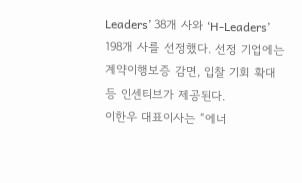Leaders’ 38개 사와 ‘H-Leaders’ 198개 사를 선정했다. 선정 기업에는 계약이행보증 감면, 입찰 기회 확대 등 인센티브가 제공된다.
이한우 대표이사는 “에너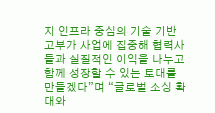지 인프라 중심의 기술 기반 고부가 사업에 집중해 협력사들과 실질적인 이익을 나누고 함께 성장할 수 있는 토대를 만들겠다”며 “글로벌 소싱 확대와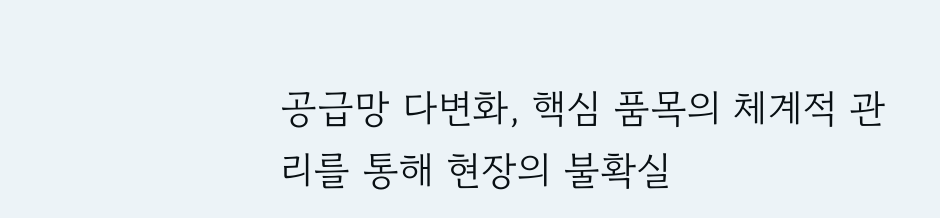공급망 다변화, 핵심 품목의 체계적 관리를 통해 현장의 불확실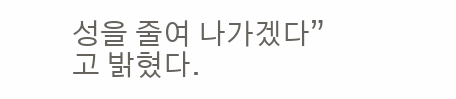성을 줄여 나가겠다”고 밝혔다.